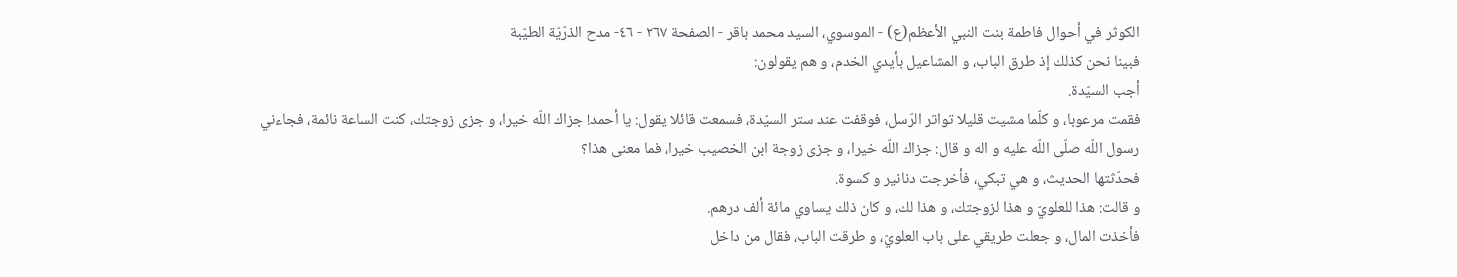الكوثر في أحوال فاطمة بنت النبي الأعظم(ع) - الموسوي، السيد محمد باقر - الصفحة ٢٦٧ - ٤٦- مدح الذرّيّة الطيّبة
فبينا نحن كذلك إذ طرق الباب، و المشاعيل بأيدي الخدم، و هم يقولون:
أجب السيّدة.
فقمت مرعوبا، و كلّما مشيت قليلا تواتر الرّسل، فوقفت عند ستر السيّدة، فسمعت قائلا يقول: يا أحمد! جزاك اللّه خيرا، و جزى زوجتك، كنت الساعة نائمة، فجاءني رسول اللّه صلّى اللّه عليه و اله و قال: جزاك اللّه خيرا، و جزى زوجة ابن الخصيب خيرا، فما معنى هذا؟
فحدّثتها الحديث، و هي تبكي، فأخرجت دنانير و كسوة.
و قالت: هذا للعلويّ و هذا لزوجتك، و هذا لك، و كان ذلك يساوي مائة ألف درهم.
فأخذت المال، و جعلت طريقي على باب العلويّ، و طرقت الباب، فقال من داخل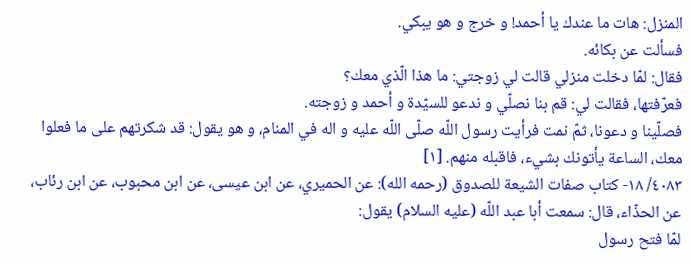المنزل: هات ما عندك يا أحمد! و خرج و هو يبكي.
فسألت عن بكائه.
فقال: لمّا دخلت منزلي قالت لي زوجتي: ما هذا الّذي معك؟
فعرّفتها، فقالت لي: قم بنا نصلّي و ندعو للسيّدة و أحمد و زوجته.
فصلّينا و دعونا، ثمّ نمت فرأيت رسول اللّه صلّى اللّه عليه و اله في المنام، و هو يقول: قد شكرتهم على ما فعلوا معك، الساعة يأتونك بشيء، فاقبله منهم. [١]
٤٠٨٣/ ١٨- كتاب صفات الشيعة للصدوق (رحمه الله): عن الحميري، عن ابن عيسى، عن ابن محبوب، عن ابن رئاب، عن الحذّاء، قال: سمعت أبا عبد اللّه (عليه السلام) يقول:
لمّا فتح رسول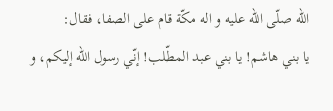اللّه صلّى اللّه عليه و اله مكّة قام على الصفا، فقال:
يا بني هاشم! يا بني عبد المطّلب! إنّي رسول اللّه إليكم، و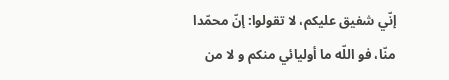إنّي شفيق عليكم، لا تقولوا: إنّ محمّدا منّا، فو اللّه ما أوليائي منكم و لا من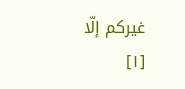غيركم إلّا
[١]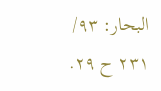البحار: ٩٣/ ٢٣١ ح ٢٩.